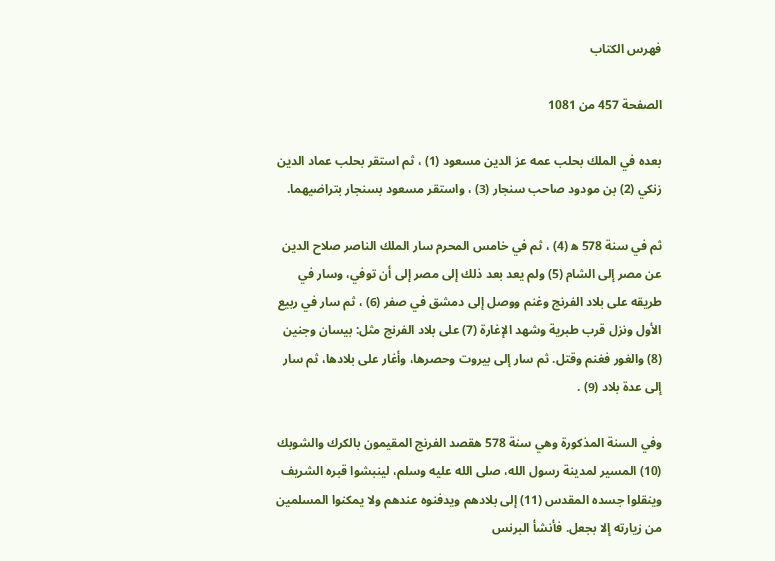فهرس الكتاب

الصفحة 457 من 1081

بعده في الملك بحلب عمه عز الدين مسعود (1) ، ثم استقر بحلب عماد الدين زنكي (2) بن مودود صاحب سنجار (3) ، واستقر مسعود بسنجار بتراضيهما.

ثم في سنة 578 ه‍ (4) ، ثم في خامس المحرم سار الملك الناصر صلاح الدين عن مصر إلى الشام (5) ولم يعد بعد ذلك إلى مصر إلى أن توفي، وسار في طريقه على بلاد الفرنج وغنم ووصل إلى دمشق في صفر (6) ، ثم سار في ربيع الأول ونزل قرب طبرية وشهد الإغارة (7) على بلاد الفرنج مثل: بيسان وجنين (8) والغور فغنم وقتل. ثم سار إلى بيروت وحصرها، وأغار على بلادها، ثم سار إلى عدة بلاد (9) .

وفي السنة المذكورة وهي سنة 578 ه‍قصد الفرنج المقيمون بالكرك والشوبك (10) المسير لمدينة رسول الله، صلى الله عليه وسلم، لينبشوا قبره الشريف وينقلوا جسده المقدس (11) إلى بلادهم ويدفنوه عندهم ولا يمكنوا المسلمين من زيارته إلا بجعل. فأنشأ البرنس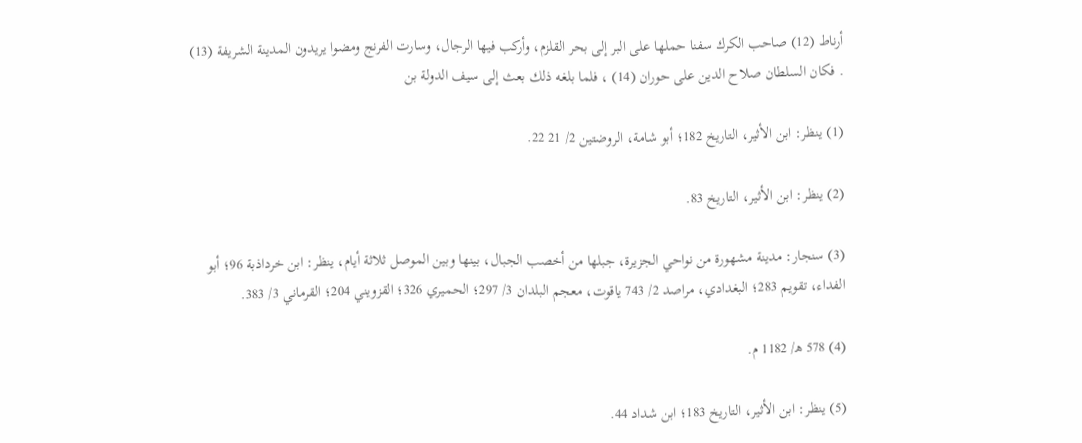أرناط (12) صاحب الكرك سفنا حملها على البر إلى بحر القلزم، وأركب فيها الرجال، وسارت الفرنج ومضوا يريدون المدينة الشريفة (13) . فكان السلطان صلاح الدين على حوران (14) ، فلما بلغه ذلك بعث إلى سيف الدولة بن

(1) ينظر: ابن الأثير، التاريخ 182؛ أبو شامة، الروضتين 2/ 21 22.

(2) ينظر: ابن الأثير، التاريخ 83.

(3) سنجار: مدينة مشهورة من نواحي الجزيرة، جبلها من أخصب الجبال، بينها وبين الموصل ثلاثة أيام، ينظر: ابن خرداذبة 96؛ أبو الفداء، تقويم 283؛ البغدادي، مراصد 2/ 743 ياقوت، معجم البلدان 3/ 297؛ الحميري 326؛ القزويني 204؛ القرماني 3/ 383.

(4) 578 ه‍/ 1182 م.

(5) ينظر: ابن الأثير، التاريخ 183؛ ابن شداد 44.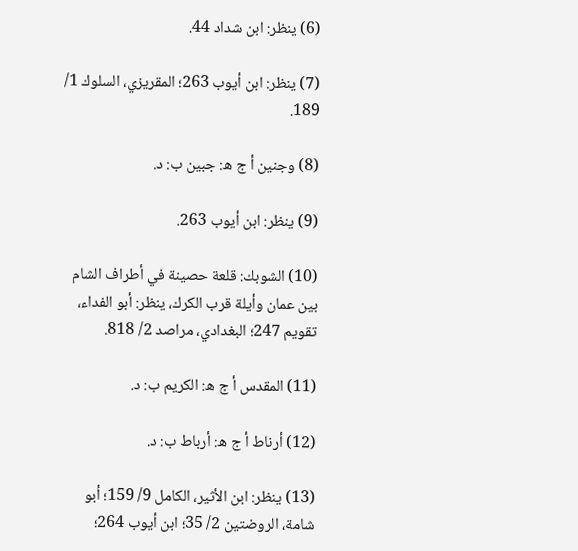(6) ينظر: ابن شداد 44.

(7) ينظر: ابن أيوب 263؛ المقريزي، السلوك 1/ 189.

(8) وجنين أ ج ه: جبين ب: د.

(9) ينظر: ابن أيوب 263.

(10) الشوبك: قلعة حصينة في أطراف الشام بين عمان وأيلة قرب الكرك، ينظر: أبو الفداء، تقويم 247؛ البغدادي، مراصد 2/ 818.

(11) المقدس أ ج ه: الكريم ب: د.

(12) أرناط أ ج ه: أرباط ب: د.

(13) ينظر: ابن الأثير، الكامل 9/ 159؛ أبو شامة، الروضتين 2/ 35؛ ابن أيوب 264؛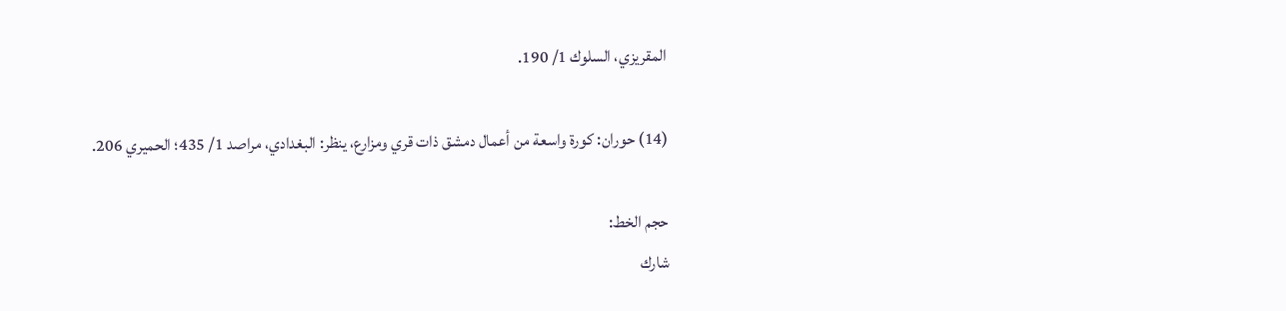المقريزي، السلوك 1/ 190.

(14) حوران: كورة واسعة من أعمال دمشق ذات قري ومزارع، ينظر: البغدادي، مراصد 1/ 435؛ الحميري 206.

حجم الخط:
شارك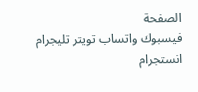الصفحة
فيسبوك واتساب تويتر تليجرام انستجرام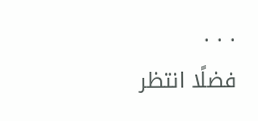. . .
فضلًا انتظر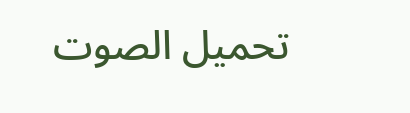تحميل الصوت